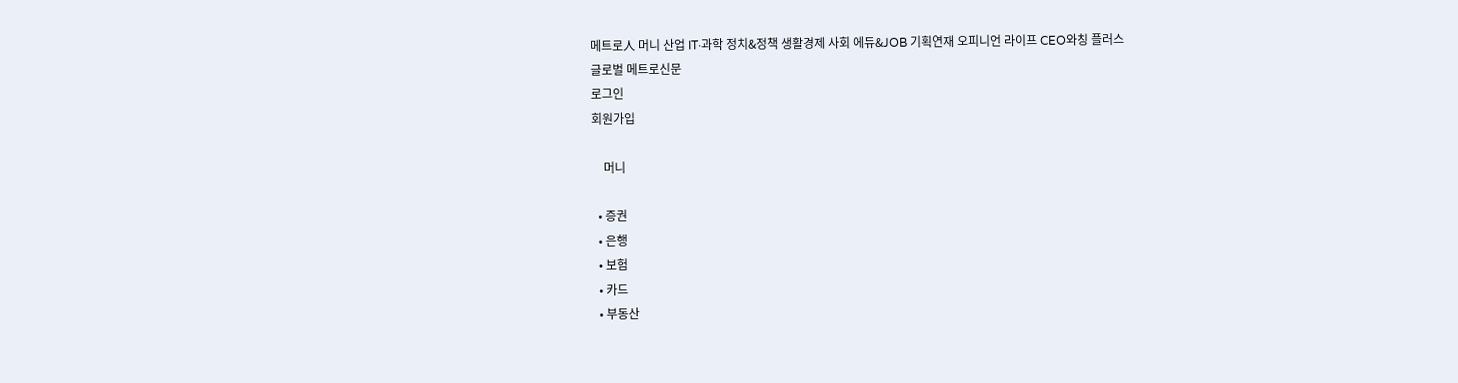메트로人 머니 산업 IT·과학 정치&정책 생활경제 사회 에듀&JOB 기획연재 오피니언 라이프 CEO와칭 플러스
글로벌 메트로신문
로그인
회원가입

    머니

  • 증권
  • 은행
  • 보험
  • 카드
  • 부동산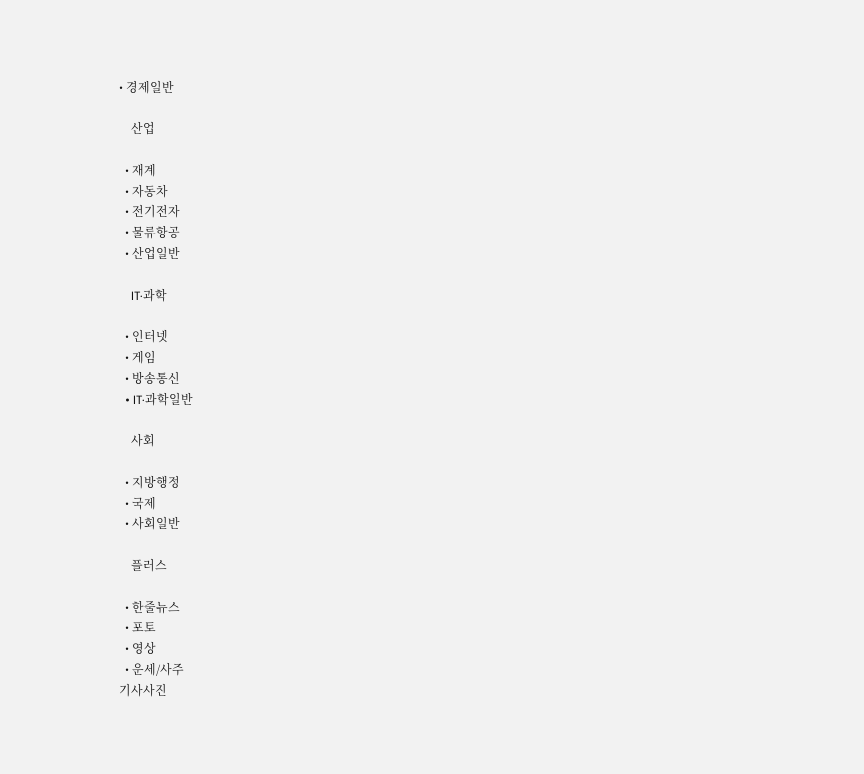• 경제일반

    산업

  • 재계
  • 자동차
  • 전기전자
  • 물류항공
  • 산업일반

    IT·과학

  • 인터넷
  • 게임
  • 방송통신
  • IT·과학일반

    사회

  • 지방행정
  • 국제
  • 사회일반

    플러스

  • 한줄뉴스
  • 포토
  • 영상
  • 운세/사주
기사사진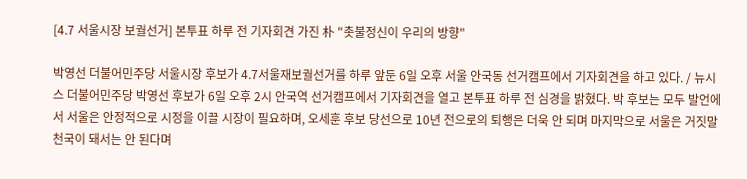[4.7 서울시장 보궐선거] 본투표 하루 전 기자회견 가진 朴 "촛불정신이 우리의 방향"

박영선 더불어민주당 서울시장 후보가 4.7서울재보궐선거를 하루 앞둔 6일 오후 서울 안국동 선거캠프에서 기자회견을 하고 있다. / 뉴시스 더불어민주당 박영선 후보가 6일 오후 2시 안국역 선거캠프에서 기자회견을 열고 본투표 하루 전 심경을 밝혔다. 박 후보는 모두 발언에서 서울은 안정적으로 시정을 이끌 시장이 필요하며, 오세훈 후보 당선으로 10년 전으로의 퇴행은 더욱 안 되며 마지막으로 서울은 거짓말 천국이 돼서는 안 된다며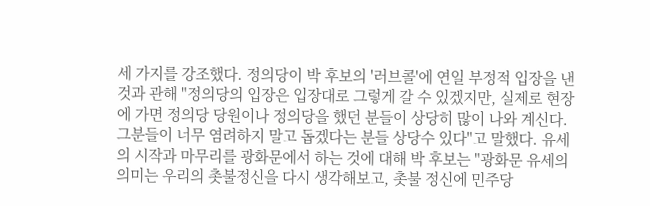세 가지를 강조했다. 정의당이 박 후보의 '러브콜'에 연일 부정적 입장을 낸 것과 관해 "정의당의 입장은 입장대로 그렇게 갈 수 있겠지만, 실제로 현장에 가면 정의당 당원이나 정의당을 했던 분들이 상당히 많이 나와 계신다. 그분들이 너무 염려하지 말고 돕겠다는 분들 상당수 있다"고 말했다. 유세의 시작과 마무리를 광화문에서 하는 것에 대해 박 후보는 "광화문 유세의 의미는 우리의 촛불정신을 다시 생각해보고, 촛불 정신에 민주당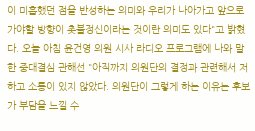이 미흡했던 점을 반성하는 의미와 우리가 나아가고 앞으로 가야할 방향이 촛불정신이라는 것이란 의미도 있다"고 밝혔다. 오늘 아침 윤건영 의원 시사 라디오 프로그램에 나와 말한 중대결심 관해선 "아직까지 의원단의 결정과 관련해서 저하고 소통이 있지 않았다. 의원단이 그렇게 하는 이유는 후보가 부담을 느낄 수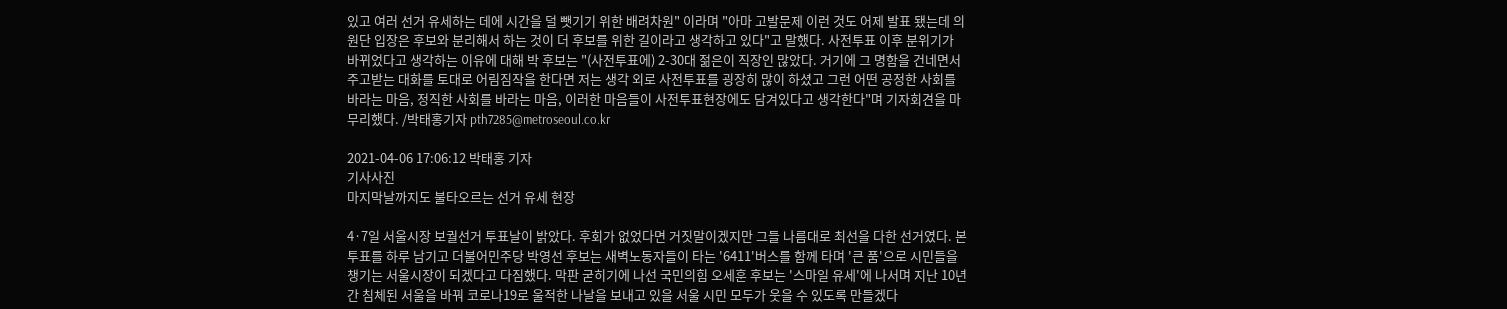있고 여러 선거 유세하는 데에 시간을 덜 뺏기기 위한 배려차원" 이라며 "아마 고발문제 이런 것도 어제 발표 됐는데 의원단 입장은 후보와 분리해서 하는 것이 더 후보를 위한 길이라고 생각하고 있다"고 말했다. 사전투표 이후 분위기가 바뀌었다고 생각하는 이유에 대해 박 후보는 "(사전투표에) 2-30대 젊은이 직장인 많았다. 거기에 그 명함을 건네면서 주고받는 대화를 토대로 어림짐작을 한다면 저는 생각 외로 사전투표를 굉장히 많이 하셨고 그런 어떤 공정한 사회를 바라는 마음, 정직한 사회를 바라는 마음, 이러한 마음들이 사전투표현장에도 담겨있다고 생각한다"며 기자회견을 마무리했다. /박태홍기자 pth7285@metroseoul.co.kr

2021-04-06 17:06:12 박태홍 기자
기사사진
마지막날까지도 불타오르는 선거 유세 현장

4·7일 서울시장 보궐선거 투표날이 밝았다. 후회가 없었다면 거짓말이겠지만 그들 나름대로 최선을 다한 선거였다. 본투표를 하루 남기고 더불어민주당 박영선 후보는 새벽노동자들이 타는 '6411'버스를 함께 타며 '큰 품'으로 시민들을 챙기는 서울시장이 되겠다고 다짐했다. 막판 굳히기에 나선 국민의힘 오세훈 후보는 '스마일 유세'에 나서며 지난 10년간 침체된 서울을 바꿔 코로나19로 울적한 나날을 보내고 있을 서울 시민 모두가 웃을 수 있도록 만들겠다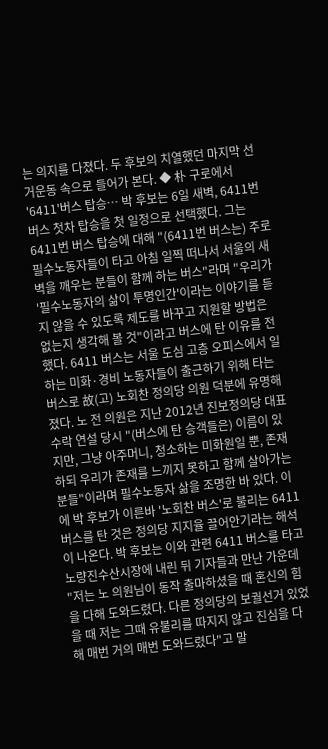는 의지를 다졌다. 두 후보의 치열했던 마지막 선거운동 속으로 들어가 본다. ◆ 朴 구로에서 '6411'버스 탑승… 박 후보는 6일 새벽, 6411번 버스 첫차 탑승을 첫 일정으로 선택했다. 그는 6411번 버스 탑승에 대해 "(6411번 버스는) 주로 필수노동자들이 타고 아침 일찍 떠나서 서울의 새벽을 깨우는 분들이 함께 하는 버스"라며 "우리가 '필수노동자의 삶이 투명인간'이라는 이야기를 듣지 않을 수 있도록 제도를 바꾸고 지원할 방법은 없는지 생각해 볼 것"이라고 버스에 탄 이유를 전했다. 6411 버스는 서울 도심 고층 오피스에서 일하는 미화·경비 노동자들이 출근하기 위해 타는 버스로 故(고) 노회찬 정의당 의원 덕분에 유명해졌다. 노 전 의원은 지난 2012년 진보정의당 대표 수락 연설 당시 "(버스에 탄 승객들은) 이름이 있지만, 그냥 아주머니, 청소하는 미화원일 뿐, 존재하되 우리가 존재를 느끼지 못하고 함께 살아가는 분들"이라며 필수노동자 삶을 조명한 바 있다. 이에 박 후보가 이른바 '노회찬 버스'로 불리는 6411 버스를 탄 것은 정의당 지지율 끌어안기라는 해석이 나온다. 박 후보는 이와 관련 6411 버스를 타고 노량진수산시장에 내린 뒤 기자들과 만난 가운데 "저는 노 의원님이 동작 출마하셨을 때 혼신의 힘을 다해 도와드렸다. 다른 정의당의 보궐선거 있었을 때 저는 그때 유불리를 따지지 않고 진심을 다해 매번 거의 매번 도와드렸다"고 말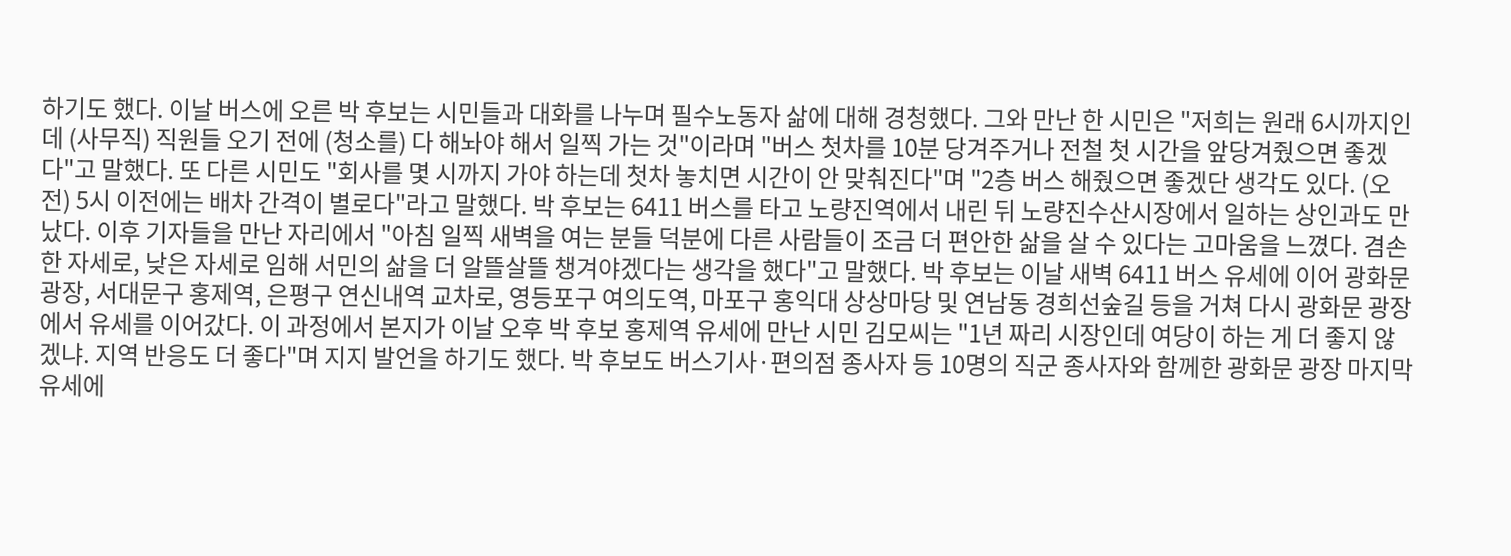하기도 했다. 이날 버스에 오른 박 후보는 시민들과 대화를 나누며 필수노동자 삶에 대해 경청했다. 그와 만난 한 시민은 "저희는 원래 6시까지인데 (사무직) 직원들 오기 전에 (청소를) 다 해놔야 해서 일찍 가는 것"이라며 "버스 첫차를 10분 당겨주거나 전철 첫 시간을 앞당겨줬으면 좋겠다"고 말했다. 또 다른 시민도 "회사를 몇 시까지 가야 하는데 첫차 놓치면 시간이 안 맞춰진다"며 "2층 버스 해줬으면 좋겠단 생각도 있다. (오전) 5시 이전에는 배차 간격이 별로다"라고 말했다. 박 후보는 6411 버스를 타고 노량진역에서 내린 뒤 노량진수산시장에서 일하는 상인과도 만났다. 이후 기자들을 만난 자리에서 "아침 일찍 새벽을 여는 분들 덕분에 다른 사람들이 조금 더 편안한 삶을 살 수 있다는 고마움을 느꼈다. 겸손한 자세로, 낮은 자세로 임해 서민의 삶을 더 알뜰살뜰 챙겨야겠다는 생각을 했다"고 말했다. 박 후보는 이날 새벽 6411 버스 유세에 이어 광화문 광장, 서대문구 홍제역, 은평구 연신내역 교차로, 영등포구 여의도역, 마포구 홍익대 상상마당 및 연남동 경희선숲길 등을 거쳐 다시 광화문 광장에서 유세를 이어갔다. 이 과정에서 본지가 이날 오후 박 후보 홍제역 유세에 만난 시민 김모씨는 "1년 짜리 시장인데 여당이 하는 게 더 좋지 않겠냐. 지역 반응도 더 좋다"며 지지 발언을 하기도 했다. 박 후보도 버스기사·편의점 종사자 등 10명의 직군 종사자와 함께한 광화문 광장 마지막 유세에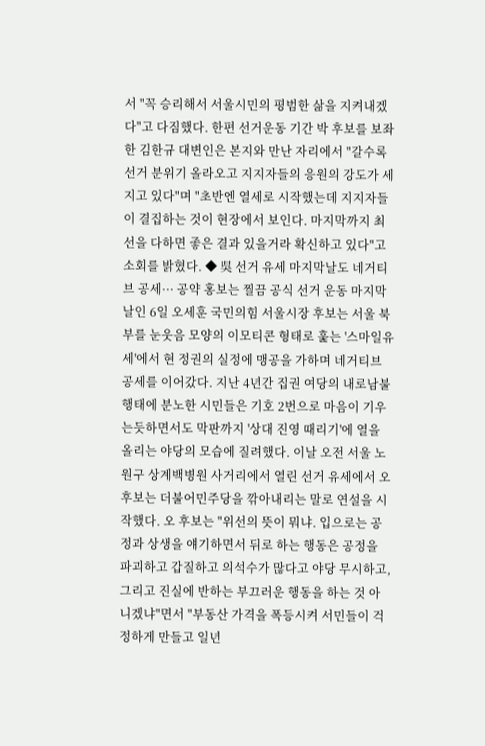서 "꼭 승리해서 서울시민의 평범한 삶을 지켜내겠다"고 다짐했다. 한편 선거운동 기간 박 후보를 보좌한 김한규 대변인은 본지와 만난 자리에서 "갈수록 선거 분위기 올라오고 지지자들의 응원의 강도가 세지고 있다"며 "초반엔 열세로 시작했는데 지지자들이 결집하는 것이 현장에서 보인다. 마지막까지 최선을 다하면 좋은 결과 있을거라 확신하고 있다"고 소회를 밝혔다. ◆ 吳 선거 유세 마지막날도 네거티브 공세··· 공약 홍보는 찔끔 공식 선거 운동 마지막날인 6일 오세훈 국민의힘 서울시장 후보는 서울 북부를 눈웃음 모양의 이모티콘 형태로 훑는 '스마일유세'에서 현 정권의 실정에 맹공을 가하며 네거티브 공세를 이어갔다. 지난 4년간 집권 여당의 내로남불 행태에 분노한 시민들은 기호 2번으로 마음이 기우는듯하면서도 막판까지 '상대 진영 때리기'에 열을 올리는 야당의 모습에 질려했다. 이날 오전 서울 노원구 상계백병원 사거리에서 열린 선거 유세에서 오 후보는 더불어민주당을 깎아내리는 말로 연설을 시작했다. 오 후보는 "위선의 뜻이 뭐냐. 입으로는 공정과 상생을 얘기하면서 뒤로 하는 행동은 공정을 파괴하고 갑질하고 의석수가 많다고 야당 무시하고, 그리고 진실에 반하는 부끄러운 행동을 하는 것 아니겠냐"면서 "부동산 가격을 폭등시켜 서민들이 걱정하게 만들고 일년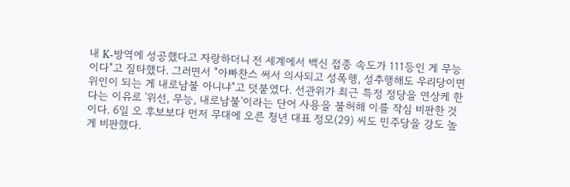내 K-방역에 성공했다고 자랑하더니 전 세계에서 백신 접종 속도가 111등인 게 무능이다"고 질타했다. 그러면서 "아빠찬스 써서 의사되고 성폭행, 성추행해도 우리당이면 위인이 되는 게 내로남불 아니냐"고 덧붙였다. 선관위가 최근 특정 정당을 연상케 한다는 이유로 '위선, 무능, 내로남불'이라는 단어 사용을 불허해 이를 작심 비판한 것이다. 6일 오 후보보다 먼저 무대에 오른 청년 대표 정모(29) 씨도 민주당을 강도 높게 비판했다.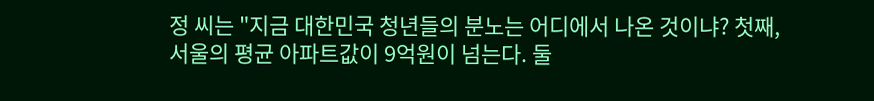정 씨는 "지금 대한민국 청년들의 분노는 어디에서 나온 것이냐? 첫째, 서울의 평균 아파트값이 9억원이 넘는다. 둘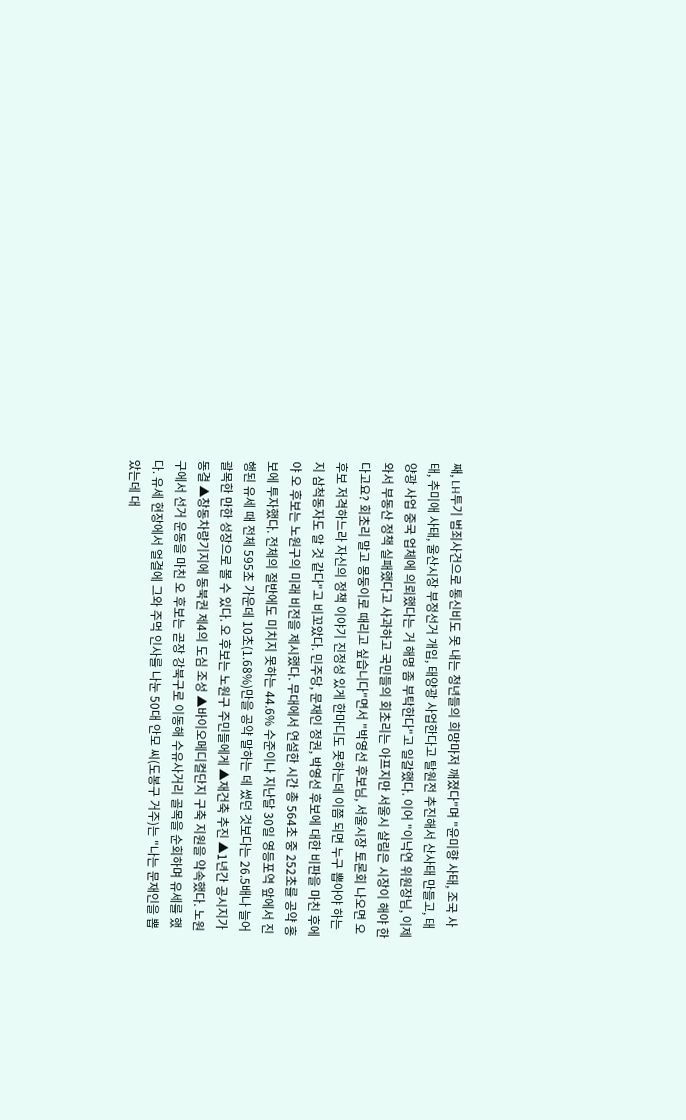째, LH투기 범죄사건으로 통신비도 못 내는 청년들의 희망마저 깨졌다"며 "윤미향 사태, 조국 사태, 추미애 사태, 울산시장 부정선거 개입, 태양광 사업한다고 탈원전 추진해서 산사태 만들고, 태양광 사업 중국 업체에 의뢰했다는 거 해명 좀 부탁한다"고 일갈했다. 이어 "이낙연 위원장님, 이제 와서 부동산 정책 실패했다고 사과하고 국민들의 회초리는 아프지만 서울시 살림은 시장이 해야 한다고요? 회초리 말고 몽둥이로 때리고 싶습니다"면서 "박영선 후보님, 서울시장 토론회 나오면 오 후보 저격하느라 자신의 정책 이야기 진정성 있게 한마디도 못하는데 이쯤 되면 누구 뽑아야 하는지 삼척동자도 알 것 같다"고 비꼬았다. 민주당, 문재인 정권, 박영선 후보에 대한 비판을 마친 후에야 오 후보는 노원구의 미래 비전을 제시했다. 무대에서 연설한 시간 총 564초 중 252초를 공약 홍보에 투자했다. 전체의 절반에도 미치지 못하는 44.6% 수준이나 지난달 30일 영등포역 앞에서 진행된 유세 때 전체 595초 가운데 10초(1.68%)만을 공약 말하는 데 썼던 것보다는 26.5배나 늘어 괄목한 만한 성장으로 볼 수 있다. 오 후보는 노원구 주민들에게 ▲재건축 추진 ▲1년간 공시지가 동결 ▲창동차량기지에 동북권 제4의 도심 조성 ▲바이오메디컬단지 구축 지원을 약속했다. 노원구에서 선거 운동을 마친 오 후보는 곧장 강북구로 이동해 수유사거리 골목을 순회하며 유세를 했다. 유세 현장에서 얼결에 그와 주먹 인사를 나눈 50대 안모 씨(도봉구 거주)는 "나는 문재인을 뽑았는데 대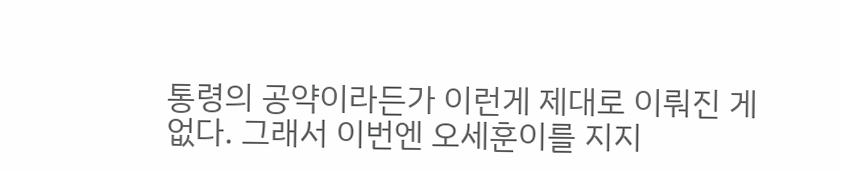통령의 공약이라든가 이런게 제대로 이뤄진 게 없다. 그래서 이번엔 오세훈이를 지지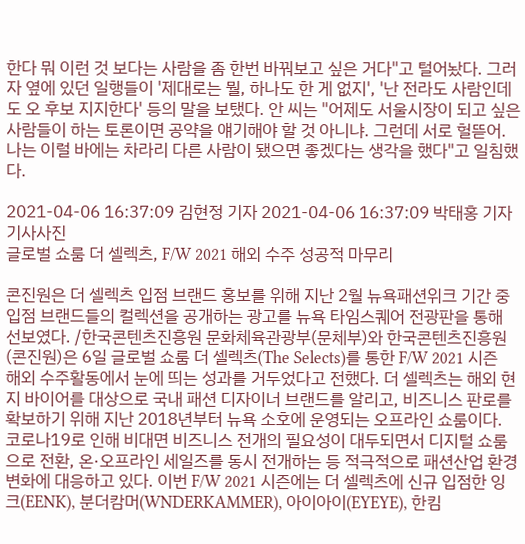한다 뭐 이런 것 보다는 사람을 좀 한번 바꿔보고 싶은 거다"고 털어놨다. 그러자 옆에 있던 일행들이 '제대로는 뭘, 하나도 한 게 없지', '난 전라도 사람인데도 오 후보 지지한다' 등의 말을 보탰다. 안 씨는 "어제도 서울시장이 되고 싶은 사람들이 하는 토론이면 공약을 얘기해야 할 것 아니냐. 그런데 서로 헐뜯어. 나는 이럴 바에는 차라리 다른 사람이 됐으면 좋겠다는 생각을 했다"고 일침했다.

2021-04-06 16:37:09 김현정 기자 2021-04-06 16:37:09 박태홍 기자
기사사진
글로벌 쇼룸 더 셀렉츠, F/W 2021 해외 수주 성공적 마무리

콘진원은 더 셀렉츠 입점 브랜드 홍보를 위해 지난 2월 뉴욕패션위크 기간 중 입점 브랜드들의 컬렉션을 공개하는 광고를 뉴욕 타임스퀘어 전광판을 통해 선보였다. /한국콘텐츠진흥원 문화체육관광부(문체부)와 한국콘텐츠진흥원(콘진원)은 6일 글로벌 쇼룸 더 셀렉츠(The Selects)를 통한 F/W 2021 시즌 해외 수주활동에서 눈에 띄는 성과를 거두었다고 전했다. 더 셀렉츠는 해외 현지 바이어를 대상으로 국내 패션 디자이너 브랜드를 알리고, 비즈니스 판로를 확보하기 위해 지난 2018년부터 뉴욕 소호에 운영되는 오프라인 쇼룸이다. 코로나19로 인해 비대면 비즈니스 전개의 필요성이 대두되면서 디지털 쇼룸으로 전환, 온·오프라인 세일즈를 동시 전개하는 등 적극적으로 패션산업 환경 변화에 대응하고 있다. 이번 F/W 2021 시즌에는 더 셀렉츠에 신규 입점한 잉크(EENK), 분더캄머(WNDERKAMMER), 아이아이(EYEYE), 한킴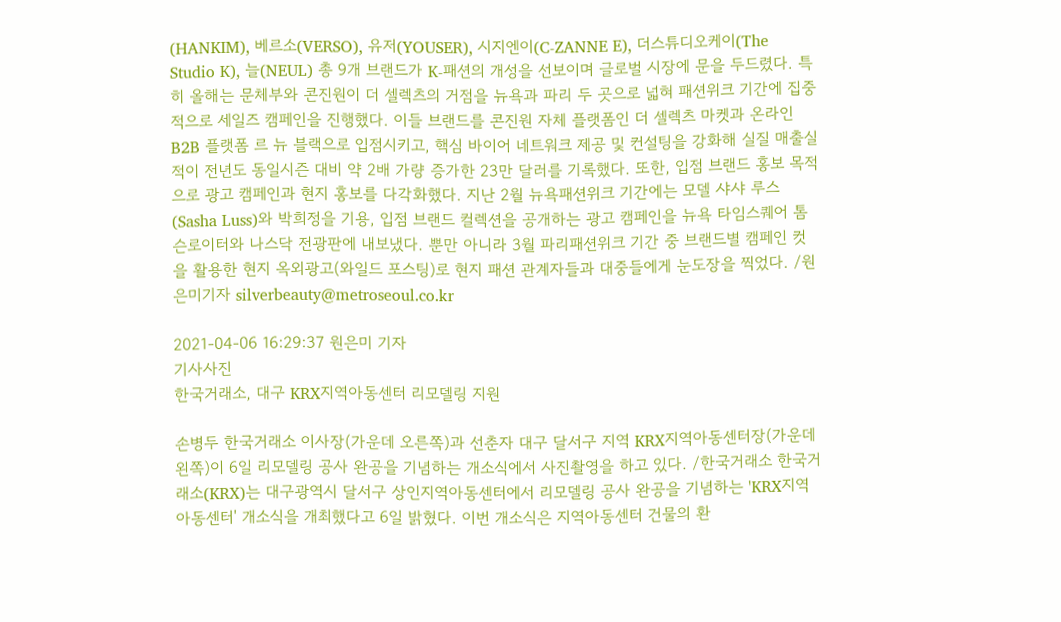(HANKIM), 베르소(VERSO), 유저(YOUSER), 시지엔이(C-ZANNE E), 더스튜디오케이(The Studio K), 늘(NEUL) 총 9개 브랜드가 K-패션의 개성을 선보이며 글로벌 시장에 문을 두드렸다. 특히 올해는 문체부와 콘진원이 더 셀렉츠의 거점을 뉴욕과 파리 두 곳으로 넓혀 패션위크 기간에 집중적으로 세일즈 캠페인을 진행했다. 이들 브랜드를 콘진원 자체 플랫폼인 더 셀렉츠 마켓과 온라인 B2B 플랫폼 르 뉴 블랙으로 입점시키고, 핵심 바이어 네트워크 제공 및 컨설팅을 강화해 실질 매출실적이 전년도 동일시즌 대비 약 2배 가량 증가한 23만 달러를 기록했다. 또한, 입점 브랜드 홍보 목적으로 광고 캠페인과 현지 홍보를 다각화했다. 지난 2월 뉴욕패션위크 기간에는 모델 샤샤 루스(Sasha Luss)와 박희정을 기용, 입점 브랜드 컬렉션을 공개하는 광고 캠페인을 뉴욕 타임스퀘어 톰슨로이터와 나스닥 전광판에 내보냈다. 뿐만 아니라 3월 파리패션위크 기간 중 브랜드별 캠페인 컷을 활용한 현지 옥외광고(와일드 포스팅)로 현지 패션 관계자들과 대중들에게 눈도장을 찍었다. /원은미기자 silverbeauty@metroseoul.co.kr

2021-04-06 16:29:37 원은미 기자
기사사진
한국거래소, 대구 KRX지역아동센터 리모델링 지원

손병두 한국거래소 이사장(가운데 오른쪽)과 선춘자 대구 달서구 지역 KRX지역아동센터장(가운데 왼쪽)이 6일 리모델링 공사 완공을 기념하는 개소식에서 사진촬영을 하고 있다. /한국거래소 한국거래소(KRX)는 대구광역시 달서구 상인지역아동센터에서 리모델링 공사 완공을 기념하는 'KRX지역아동센터' 개소식을 개최했다고 6일 밝혔다. 이번 개소식은 지역아동센터 건물의 환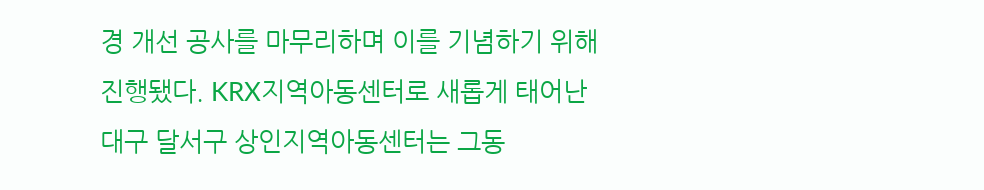경 개선 공사를 마무리하며 이를 기념하기 위해 진행됐다. KRX지역아동센터로 새롭게 태어난 대구 달서구 상인지역아동센터는 그동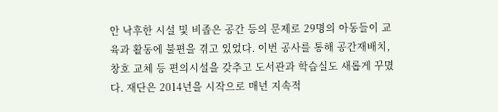안 낙후한 시설 및 비좁은 공간 등의 문제로 29명의 아동들이 교육과 활동에 불편을 겪고 있었다. 이번 공사를 통해 공간재배치, 창호 교체 등 편의시설을 갖추고 도서관과 학습실도 새롭게 꾸몄다. 재단은 2014년을 시작으로 매년 지속적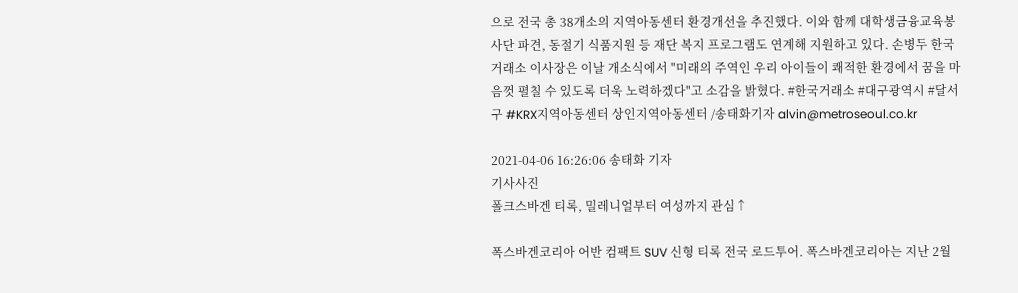으로 전국 총 38개소의 지역아동센터 환경개선을 추진했다. 이와 함께 대학생금융교육봉사단 파견, 동절기 식품지원 등 재단 복지 프로그램도 연계해 지원하고 있다. 손병두 한국거래소 이사장은 이날 개소식에서 "미래의 주역인 우리 아이들이 쾌적한 환경에서 꿈을 마음껏 펼칠 수 있도록 더욱 노력하겠다"고 소감을 밝혔다. #한국거래소 #대구광역시 #달서구 #KRX지역아동센터 상인지역아동센터 /송태화기자 alvin@metroseoul.co.kr

2021-04-06 16:26:06 송태화 기자
기사사진
폴크스바겐 티록, 밀레니얼부터 여성까지 관심↑

폭스바겐코리아 어반 컴팩트 SUV 신형 티록 전국 로드투어. 폭스바겐코리아는 지난 2월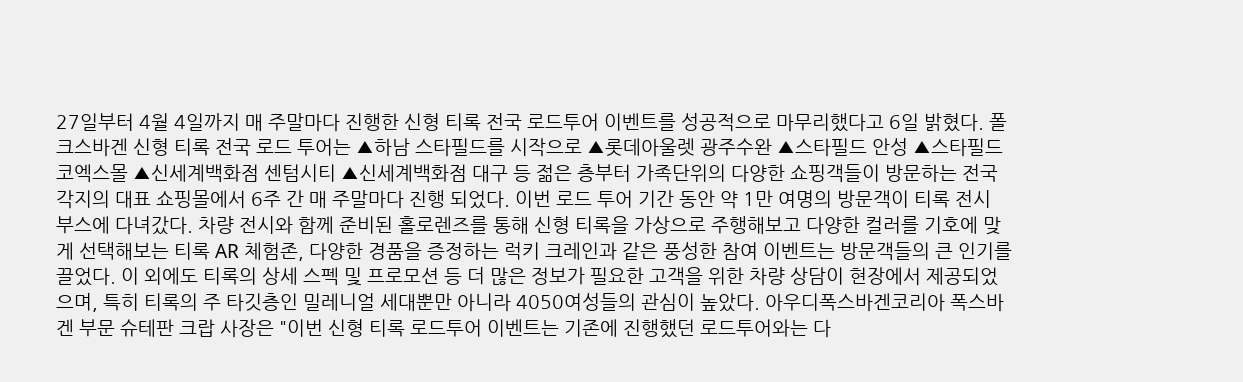27일부터 4월 4일까지 매 주말마다 진행한 신형 티록 전국 로드투어 이벤트를 성공적으로 마무리했다고 6일 밝혔다. 폴크스바겐 신형 티록 전국 로드 투어는 ▲하남 스타필드를 시작으로 ▲롯데아울렛 광주수완 ▲스타필드 안성 ▲스타필드 코엑스몰 ▲신세계백화점 센텀시티 ▲신세계백화점 대구 등 젊은 층부터 가족단위의 다양한 쇼핑객들이 방문하는 전국 각지의 대표 쇼핑몰에서 6주 간 매 주말마다 진행 되었다. 이번 로드 투어 기간 동안 약 1만 여명의 방문객이 티록 전시 부스에 다녀갔다. 차량 전시와 함께 준비된 홀로렌즈를 통해 신형 티록을 가상으로 주행해보고 다양한 컬러를 기호에 맞게 선택해보는 티록 AR 체험존, 다양한 경품을 증정하는 럭키 크레인과 같은 풍성한 참여 이벤트는 방문객들의 큰 인기를 끌었다. 이 외에도 티록의 상세 스펙 및 프로모션 등 더 많은 정보가 필요한 고객을 위한 차량 상담이 현장에서 제공되었으며, 특히 티록의 주 타깃층인 밀레니얼 세대뿐만 아니라 4050여성들의 관심이 높았다. 아우디폭스바겐코리아 폭스바겐 부문 슈테판 크랍 사장은 "이번 신형 티록 로드투어 이벤트는 기존에 진행했던 로드투어와는 다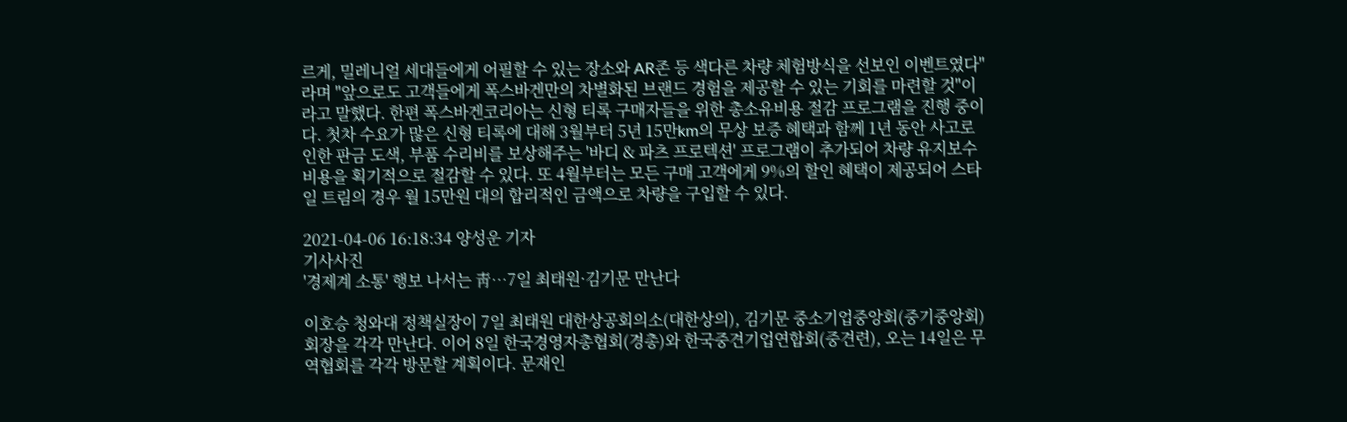르게, 밀레니얼 세대들에게 어필할 수 있는 장소와 AR존 등 색다른 차량 체험방식을 선보인 이벤트였다"라며 "앞으로도 고객들에게 폭스바겐만의 차별화된 브랜드 경험을 제공할 수 있는 기회를 마련할 것"이라고 말했다. 한편 폭스바겐코리아는 신형 티록 구매자들을 위한 총소유비용 절감 프로그램을 진행 중이다. 첫차 수요가 많은 신형 티록에 대해 3월부터 5년 15만km의 무상 보증 혜택과 함께 1년 동안 사고로 인한 판금 도색, 부품 수리비를 보상해주는 '바디 & 파츠 프로텍션' 프로그램이 추가되어 차량 유지보수 비용을 획기적으로 절감할 수 있다. 또 4월부터는 모든 구매 고객에게 9%의 할인 혜택이 제공되어 스타일 트림의 경우 월 15만원 대의 합리적인 금액으로 차량을 구입할 수 있다.

2021-04-06 16:18:34 양성운 기자
기사사진
'경제계 소통' 행보 나서는 靑…7일 최태원·김기문 만난다

이호승 청와대 정책실장이 7일 최태원 대한상공회의소(대한상의), 김기문 중소기업중앙회(중기중앙회) 회장을 각각 만난다. 이어 8일 한국경영자총협회(경총)와 한국중견기업연합회(중견련), 오는 14일은 무역협회를 각각 방문할 계획이다. 문재인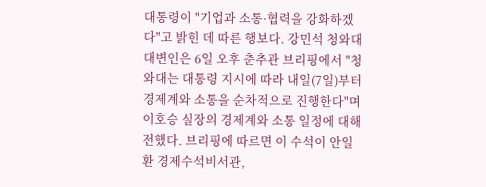대통령이 "기업과 소통·협력을 강화하겠다"고 밝힌 데 따른 행보다. 강민석 청와대 대변인은 6일 오후 춘추관 브리핑에서 "청와대는 대통령 지시에 따라 내일(7일)부터 경제계와 소통을 순차적으로 진행한다"며 이호승 실장의 경제계와 소통 일정에 대해 전했다. 브리핑에 따르면 이 수석이 안일환 경제수석비서관,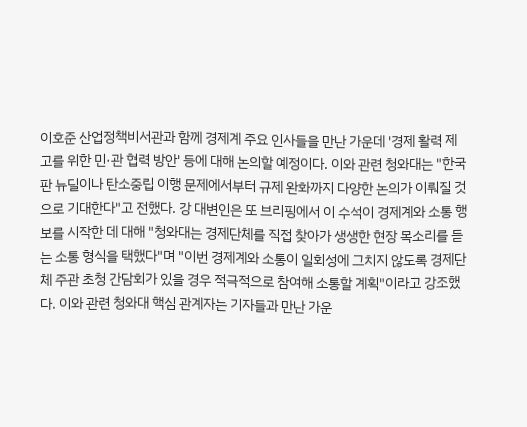이호준 산업정책비서관과 함께 경제계 주요 인사들을 만난 가운데 '경제 활력 제고를 위한 민·관 협력 방안' 등에 대해 논의할 예정이다. 이와 관련 청와대는 "한국판 뉴딜이나 탄소중립 이행 문제에서부터 규제 완화까지 다양한 논의가 이뤄질 것으로 기대한다"고 전했다. 강 대변인은 또 브리핑에서 이 수석이 경제계와 소통 행보를 시작한 데 대해 "청와대는 경제단체를 직접 찾아가 생생한 현장 목소리를 듣는 소통 형식을 택했다"며 "이번 경제계와 소통이 일회성에 그치지 않도록 경제단체 주관 초청 간담회가 있을 경우 적극적으로 참여해 소통할 계획"이라고 강조했다. 이와 관련 청와대 핵심 관계자는 기자들과 만난 가운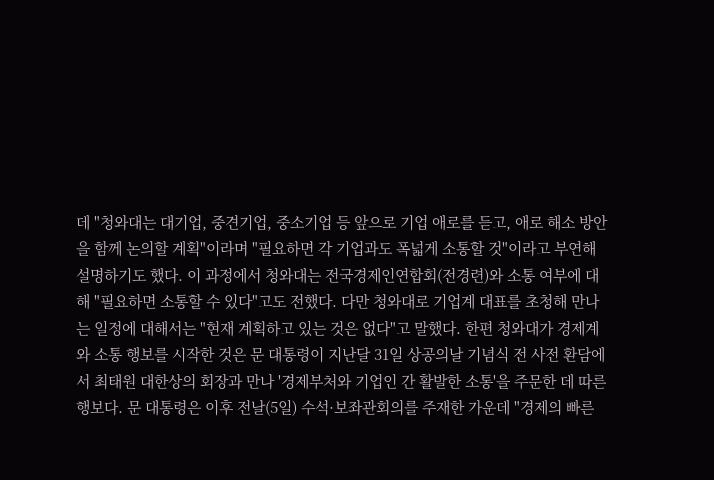데 "청와대는 대기업, 중견기업, 중소기업 등 앞으로 기업 애로를 듣고, 애로 해소 방안을 함께 논의할 계획"이라며 "필요하면 각 기업과도 폭넓게 소통할 것"이라고 부연해 설명하기도 했다. 이 과정에서 청와대는 전국경제인연합회(전경련)와 소통 여부에 대해 "필요하면 소통할 수 있다"고도 전했다. 다만 청와대로 기업계 대표를 초청해 만나는 일정에 대해서는 "현재 계획하고 있는 것은 없다"고 말했다. 한편 청와대가 경제계와 소통 행보를 시작한 것은 문 대통령이 지난달 31일 상공의날 기념식 전 사전 환담에서 최태원 대한상의 회장과 만나 '경제부처와 기업인 간 활발한 소통'을 주문한 데 따른 행보다. 문 대통령은 이후 전날(5일) 수석·보좌관회의를 주재한 가운데 "경제의 빠른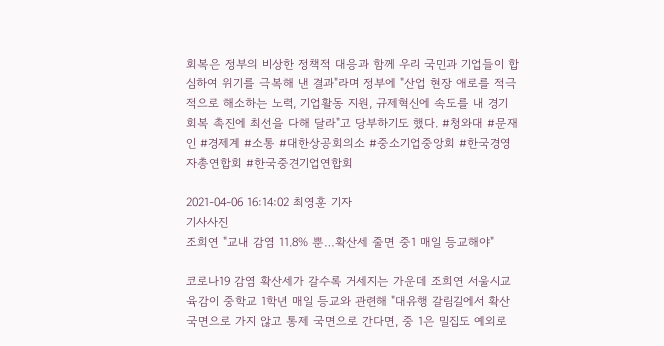회복은 정부의 비상한 정책적 대응과 함께 우리 국민과 기업들이 합심하여 위기를 극복해 낸 결과"라며 정부에 "산업 현장 애로를 적극적으로 해소하는 노력, 기업활동 지원, 규제혁신에 속도를 내 경기 회복 촉진에 최선을 다해 달라"고 당부하기도 했다. #청와대 #문재인 #경제계 #소통 #대한상공회의소 #중소기업중앙회 #한국경영자총연합회 #한국중견기업연합회

2021-04-06 16:14:02 최영훈 기자
기사사진
조희연 "교내 감염 11.8% 뿐…확산세 줄면 중1 매일 등교해야"

코로나19 감염 확산세가 갈수록 거세지는 가운데 조희연 서울시교육감이 중학교 1학년 매일 등교와 관련해 "대유행 갈림길에서 확산 국면으로 가지 않고 통제 국면으로 간다면, 중 1은 밀집도 예외로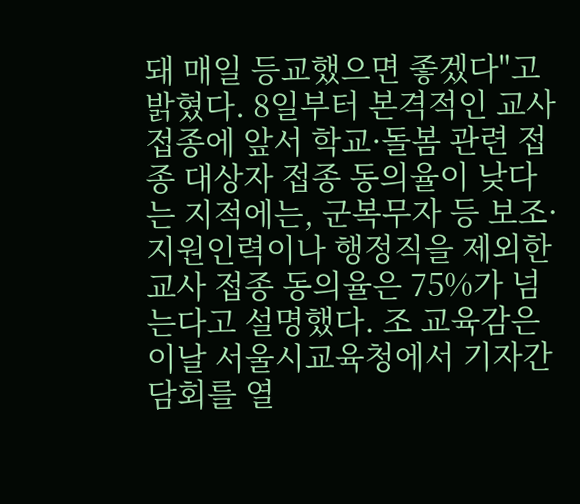돼 매일 등교했으면 좋겠다"고 밝혔다. 8일부터 본격적인 교사 접종에 앞서 학교·돌봄 관련 접종 대상자 접종 동의율이 낮다는 지적에는, 군복무자 등 보조·지원인력이나 행정직을 제외한 교사 접종 동의율은 75%가 넘는다고 설명했다. 조 교육감은 이날 서울시교육청에서 기자간담회를 열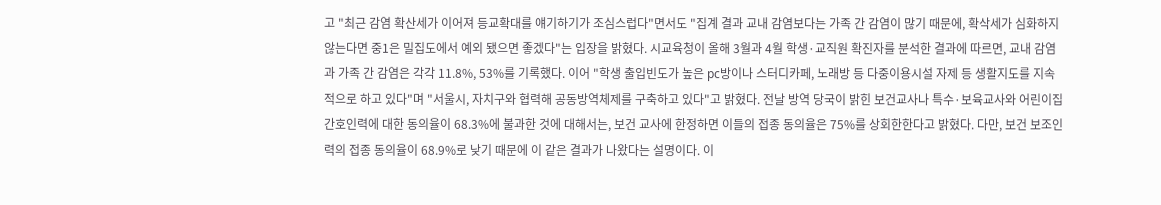고 "최근 감염 확산세가 이어져 등교확대를 얘기하기가 조심스럽다"면서도 "집계 결과 교내 감염보다는 가족 간 감염이 많기 때문에, 확삭세가 심화하지 않는다면 중1은 밀집도에서 예외 됐으면 좋겠다"는 입장을 밝혔다. 시교육청이 올해 3월과 4월 학생·교직원 확진자를 분석한 결과에 따르면, 교내 감염과 가족 간 감염은 각각 11.8%, 53%를 기록했다. 이어 "학생 출입빈도가 높은 pc방이나 스터디카페, 노래방 등 다중이용시설 자제 등 생활지도를 지속적으로 하고 있다"며 "서울시, 자치구와 협력해 공동방역체제를 구축하고 있다"고 밝혔다. 전날 방역 당국이 밝힌 보건교사나 특수·보육교사와 어린이집 간호인력에 대한 동의율이 68.3%에 불과한 것에 대해서는, 보건 교사에 한정하면 이들의 접종 동의율은 75%를 상회한한다고 밝혔다. 다만, 보건 보조인력의 접종 동의율이 68.9%로 낮기 때문에 이 같은 결과가 나왔다는 설명이다. 이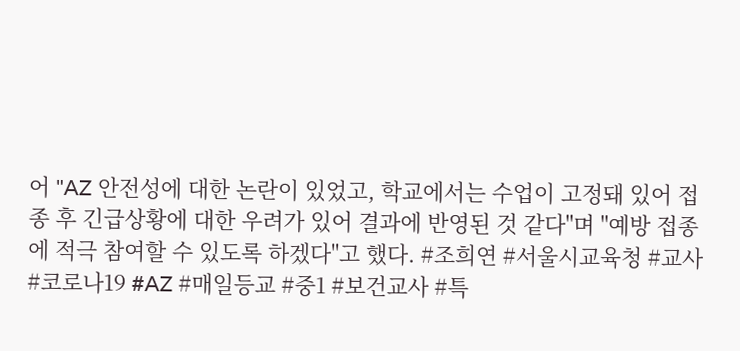어 "AZ 안전성에 대한 논란이 있었고, 학교에서는 수업이 고정돼 있어 접종 후 긴급상황에 대한 우려가 있어 결과에 반영된 것 같다"며 "예방 접종에 적극 참여할 수 있도록 하겠다"고 했다. #조희연 #서울시교육청 #교사 #코로나19 #AZ #매일등교 #중1 #보건교사 #특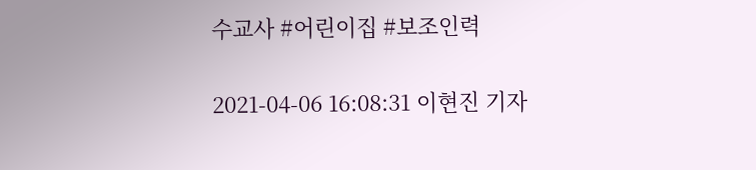수교사 #어린이집 #보조인력

2021-04-06 16:08:31 이현진 기자